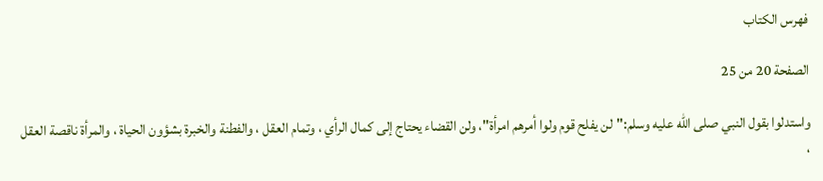فهرس الكتاب

الصفحة 20 من 25

واستدلوا بقول النبي صلى الله عليه وسلم:"لن يفلح قوم ولوا أمرهم امرأة"، ولن القضاء يحتاج إلى كمال الرأي ، وتمام العقل ، والفطنة والخبرة بشؤون الحياة ، والمرأة ناقصة العقل ،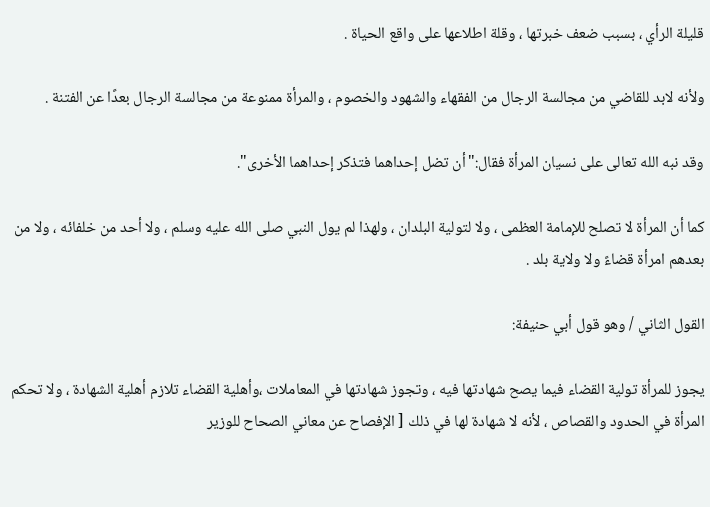قليلة الرأي ، بسبب ضعف خبرتها ، وقلة اطلاعها على واقع الحياة .

ولأنه لابد للقاضي من مجالسة الرجال من الفقهاء والشهود والخصوم ، والمرأة ممنوعة من مجالسة الرجال بعدًا عن الفتنة .

وقد نبه الله تعالى على نسيان المرأة فقال:"أن تضل إحداهما فتذكر إحداهما الأخرى".

كما أن المرأة لا تصلح للإمامة العظمى ، ولا لتولية البلدان ، ولهذا لم يول النبي صلى الله عليه وسلم ، ولا أحد من خلفائه ، ولا من بعدهم امرأة قضاءً ولا ولاية بلد .

القول الثاني / وهو قول أبي حنيفة:

يجوز للمرأة تولية القضاء فيما يصح شهادتها فيه ، وتجوز شهادتها في المعاملات ،وأهلية القضاء تلازم أهلية الشهادة ، ولا تحكم المرأة في الحدود والقصاص ، لأنه لا شهادة لها في ذلك [ الإفصاح عن معاني الصحاح للوزير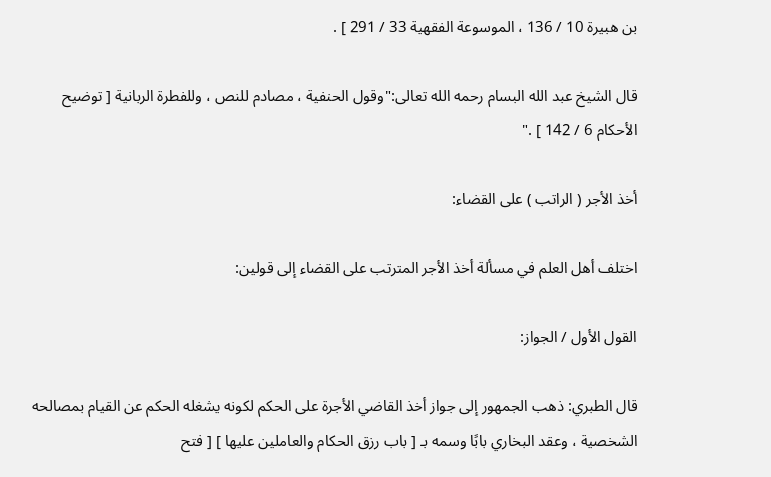بن هبيرة 10 / 136 ، الموسوعة الفقهية 33 / 291 ] .

قال الشيخ عبد الله البسام رحمه الله تعالى:"وقول الحنفية ، مصادم للنص ، وللفطرة الربانية [ توضيح الأحكام 6 / 142 ] ."

أخذ الأجر ( الراتب ) على القضاء:

اختلف أهل العلم في مسألة أخذ الأجر المترتب على القضاء إلى قولين:

القول الأول / الجواز:

قال الطبري: ذهب الجمهور إلى جواز أخذ القاضي الأجرة على الحكم لكونه يشغله الحكم عن القيام بمصالحه الشخصية ، وعقد البخاري بابًا وسمه بـ [ باب رزق الحكام والعاملين عليها ] [ فتح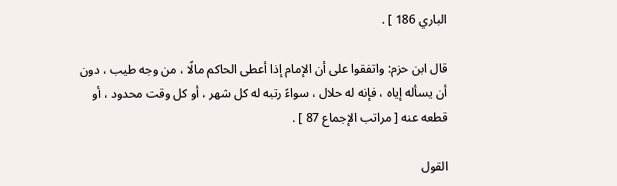الباري 186 ] .

قال ابن حزم: واتفقوا على أن الإمام إذا أعطى الحاكم مالًا ، من وجه طيب ، دون أن يسأله إياه ، فإنه له حلال ، سواءً رتبه له كل شهر ، أو كل وقت محدود ، أو قطعه عنه [ مراتب الإجماع 87 ] .

القول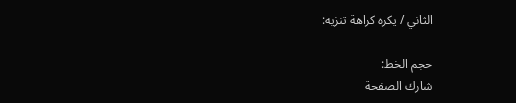الثاني / يكره كراهة تنزيه:

حجم الخط:
شارك الصفحة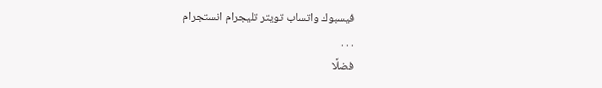فيسبوك واتساب تويتر تليجرام انستجرام
. . .
فضلًا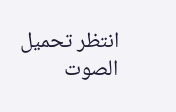انتظر تحميل الصوت